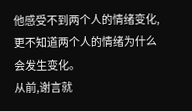他感受不到两个人的情绪变化,更不知道两个人的情绪为什么会发生变化。
从前,谢言就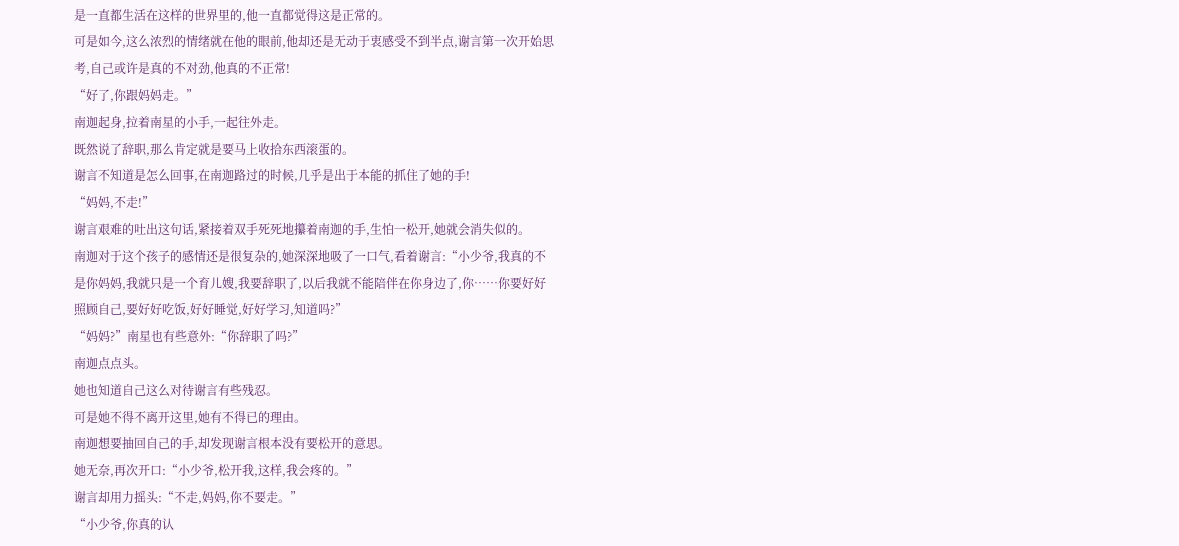是一直都生活在这样的世界里的,他一直都觉得这是正常的。
可是如今,这么浓烈的情绪就在他的眼前,他却还是无动于衷感受不到半点,谢言第一次开始思考,自己或许是真的不对劲,他真的不正常!
“好了,你跟妈妈走。”
南迦起身,拉着南星的小手,一起往外走。
既然说了辞职,那么肯定就是要马上收拾东西滚蛋的。
谢言不知道是怎么回事,在南迦路过的时候,几乎是出于本能的抓住了她的手!
“妈妈,不走!”
谢言艰难的吐出这句话,紧接着双手死死地攥着南迦的手,生怕一松开,她就会消失似的。
南迦对于这个孩子的感情还是很复杂的,她深深地吸了一口气,看着谢言:“小少爷,我真的不是你妈妈,我就只是一个育儿嫂,我要辞职了,以后我就不能陪伴在你身边了,你……你要好好照顾自己,要好好吃饭,好好睡觉,好好学习,知道吗?”
“妈妈?”南星也有些意外:“你辞职了吗?”
南迦点点头。
她也知道自己这么对待谢言有些残忍。
可是她不得不离开这里,她有不得已的理由。
南迦想要抽回自己的手,却发现谢言根本没有要松开的意思。
她无奈,再次开口:“小少爷,松开我,这样,我会疼的。”
谢言却用力摇头:“不走,妈妈,你不要走。”
“小少爷,你真的认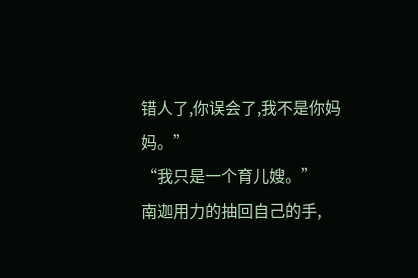错人了,你误会了,我不是你妈妈。”
“我只是一个育儿嫂。”
南迦用力的抽回自己的手,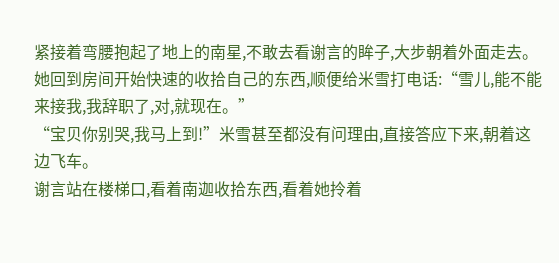紧接着弯腰抱起了地上的南星,不敢去看谢言的眸子,大步朝着外面走去。
她回到房间开始快速的收拾自己的东西,顺便给米雪打电话:“雪儿,能不能来接我,我辞职了,对,就现在。”
“宝贝你别哭,我马上到!”米雪甚至都没有问理由,直接答应下来,朝着这边飞车。
谢言站在楼梯口,看着南迦收拾东西,看着她拎着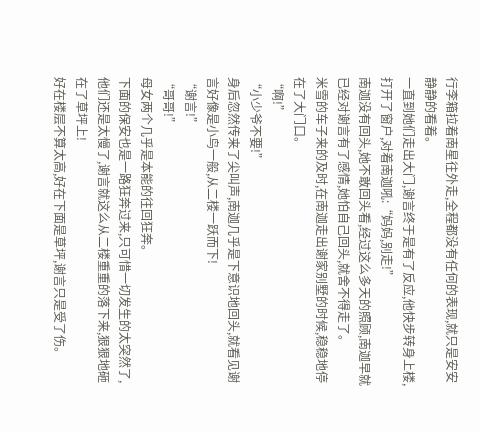行李箱拉着南星往外走,全程都没有任何的表现,就只是安安静静的看着。
一直到她们走出大门,谢言终于是有了反应,他快步转身上楼,打开了窗户,对着南迦吼:“妈妈,别走!”
南迦没有回头,她不敢回头看,经过这么多天的照顾,南迦早就已经对谢言有了感情,她怕自己回头,就舍不得走了。
米雪的车子来的及时,在南迦走出谢家别墅的时候,稳稳地停在了大门口。
“啊!”
“小少爷不要!”
身后忽然传来了尖叫声,南迦几乎是下意识地回头,就看见谢言好像是小鸟一般,从二楼一跃而下!
“谢言!”
“哥哥!”
母女两个几乎是本能的往回狂奔。
下面的保安也是一路狂奔过来,只可惜一切发生的太突然了,他们还是太慢了,谢言就这么从二楼重重的落下来,狠狠地砸在了草坪上!
好在楼层不算太高,好在下面是草坪,谢言只是受了伤。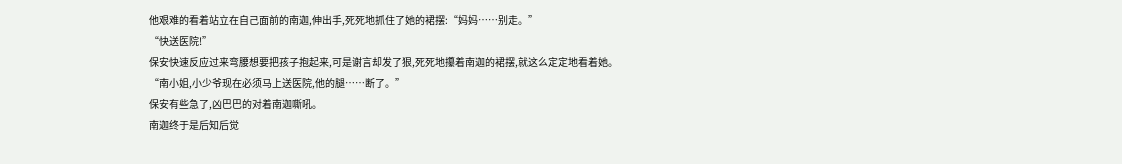他艰难的看着站立在自己面前的南迦,伸出手,死死地抓住了她的裙摆:“妈妈……别走。”
“快送医院!”
保安快速反应过来弯腰想要把孩子抱起来,可是谢言却发了狠,死死地攥着南迦的裙摆,就这么定定地看着她。
“南小姐,小少爷现在必须马上送医院,他的腿……断了。”
保安有些急了,凶巴巴的对着南迦嘶吼。
南迦终于是后知后觉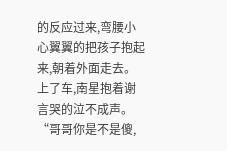的反应过来,弯腰小心翼翼的把孩子抱起来,朝着外面走去。
上了车,南星抱着谢言哭的泣不成声。
“哥哥你是不是傻,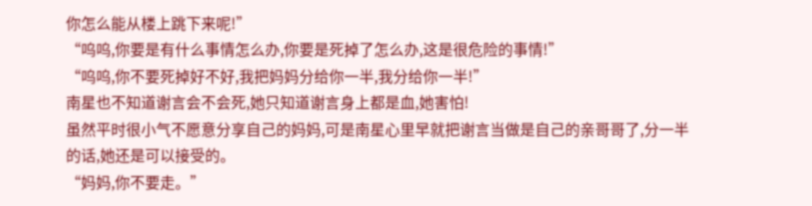你怎么能从楼上跳下来呢!”
“呜呜,你要是有什么事情怎么办,你要是死掉了怎么办,这是很危险的事情!”
“呜呜,你不要死掉好不好,我把妈妈分给你一半,我分给你一半!”
南星也不知道谢言会不会死,她只知道谢言身上都是血,她害怕!
虽然平时很小气不愿意分享自己的妈妈,可是南星心里早就把谢言当做是自己的亲哥哥了,分一半的话,她还是可以接受的。
“妈妈,你不要走。”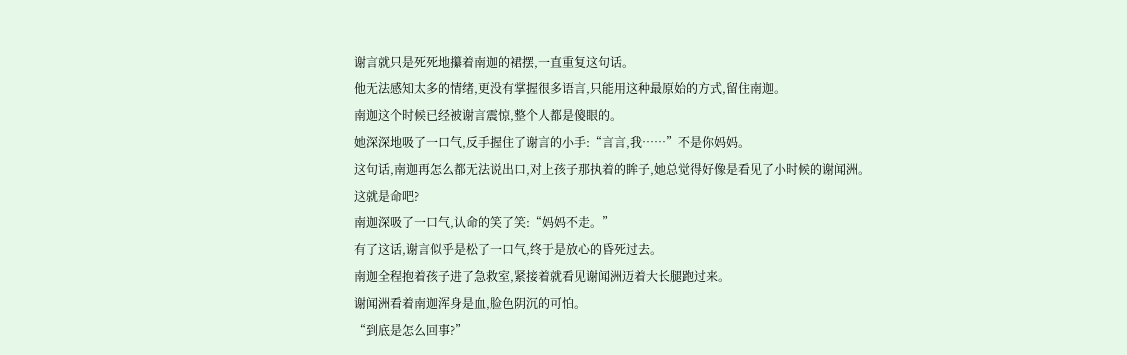谢言就只是死死地攥着南迦的裙摆,一直重复这句话。
他无法感知太多的情绪,更没有掌握很多语言,只能用这种最原始的方式,留住南迦。
南迦这个时候已经被谢言震惊,整个人都是傻眼的。
她深深地吸了一口气,反手握住了谢言的小手:“言言,我……”不是你妈妈。
这句话,南迦再怎么都无法说出口,对上孩子那执着的眸子,她总觉得好像是看见了小时候的谢闻洲。
这就是命吧?
南迦深吸了一口气,认命的笑了笑:“妈妈不走。”
有了这话,谢言似乎是松了一口气,终于是放心的昏死过去。
南迦全程抱着孩子进了急救室,紧接着就看见谢闻洲迈着大长腿跑过来。
谢闻洲看着南迦浑身是血,脸色阴沉的可怕。
“到底是怎么回事?”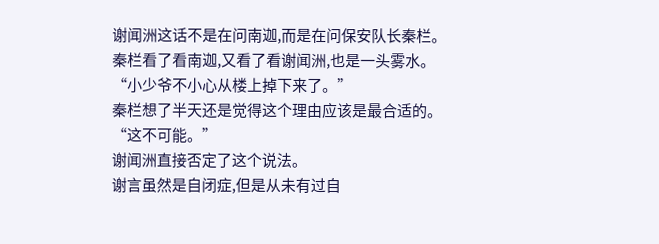谢闻洲这话不是在问南迦,而是在问保安队长秦栏。
秦栏看了看南迦,又看了看谢闻洲,也是一头雾水。
“小少爷不小心从楼上掉下来了。”
秦栏想了半天还是觉得这个理由应该是最合适的。
“这不可能。”
谢闻洲直接否定了这个说法。
谢言虽然是自闭症,但是从未有过自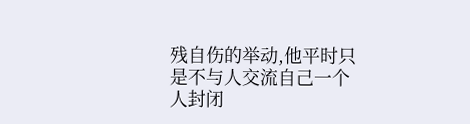残自伤的举动,他平时只是不与人交流自己一个人封闭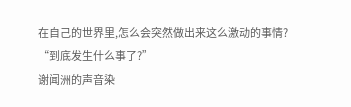在自己的世界里,怎么会突然做出来这么激动的事情?
“到底发生什么事了?”
谢闻洲的声音染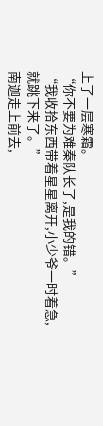上了一层寒霜。
“你不要为难秦队长了,是我的错。”
“我收拾东西带着星星离开,小少爷一时着急,就跳下来了。”
南迦走上前去,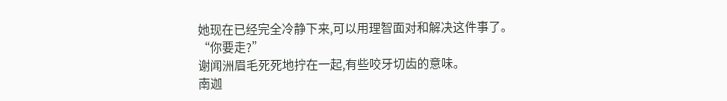她现在已经完全冷静下来,可以用理智面对和解决这件事了。
“你要走?”
谢闻洲眉毛死死地拧在一起,有些咬牙切齿的意味。
南迦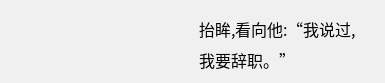抬眸,看向他:“我说过,我要辞职。”